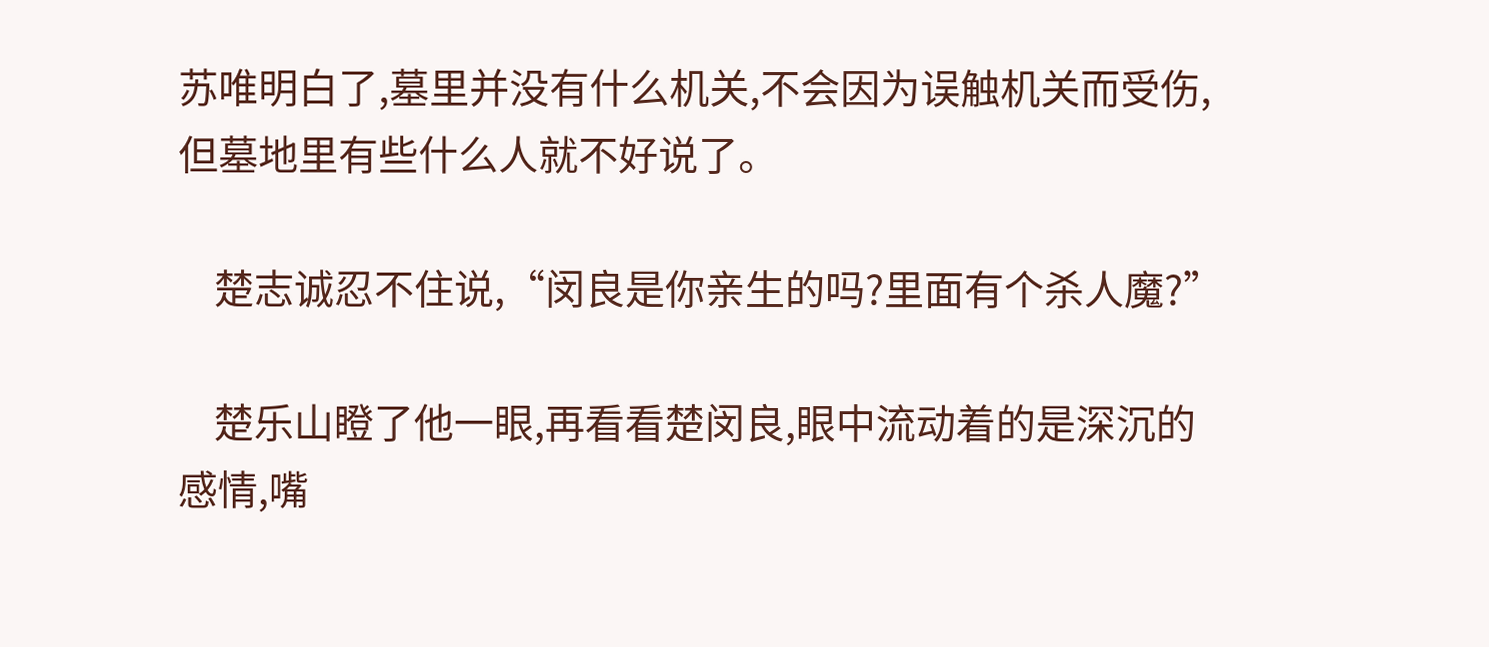苏唯明白了,墓里并没有什么机关,不会因为误触机关而受伤,但墓地里有些什么人就不好说了。

    楚志诚忍不住说,“闵良是你亲生的吗?里面有个杀人魔?”

    楚乐山瞪了他一眼,再看看楚闵良,眼中流动着的是深沉的感情,嘴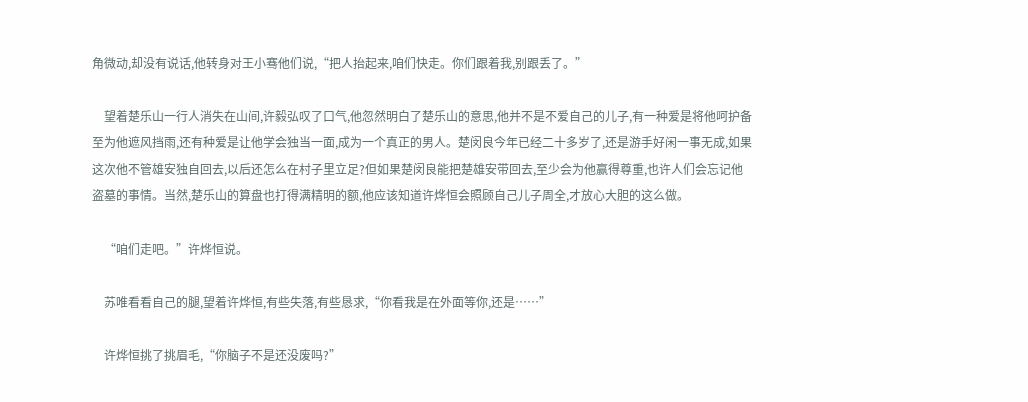角微动,却没有说话,他转身对王小骞他们说,“把人抬起来,咱们快走。你们跟着我,别跟丢了。”

    望着楚乐山一行人消失在山间,许毅弘叹了口气,他忽然明白了楚乐山的意思,他并不是不爱自己的儿子,有一种爱是将他呵护备至为他遮风挡雨,还有种爱是让他学会独当一面,成为一个真正的男人。楚闵良今年已经二十多岁了,还是游手好闲一事无成,如果这次他不管雄安独自回去,以后还怎么在村子里立足?但如果楚闵良能把楚雄安带回去,至少会为他赢得尊重,也许人们会忘记他盗墓的事情。当然,楚乐山的算盘也打得满精明的额,他应该知道许烨恒会照顾自己儿子周全,才放心大胆的这么做。

    “咱们走吧。”许烨恒说。

    苏唯看看自己的腿,望着许烨恒,有些失落,有些恳求,“你看我是在外面等你,还是……”

    许烨恒挑了挑眉毛,“你脑子不是还没废吗?”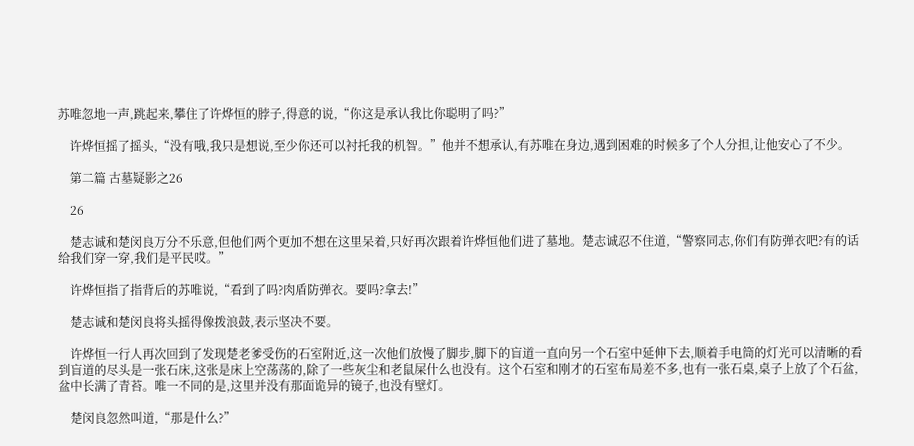苏唯忽地一声,跳起来,攀住了许烨恒的脖子,得意的说,“你这是承认我比你聪明了吗?”

    许烨恒摇了摇头,“没有哦,我只是想说,至少你还可以衬托我的机智。”他并不想承认,有苏唯在身边,遇到困难的时候多了个人分担,让他安心了不少。

    第二篇 古墓疑影之26

    26

    楚志诚和楚闵良万分不乐意,但他们两个更加不想在这里呆着,只好再次跟着许烨恒他们进了墓地。楚志诚忍不住道,“警察同志,你们有防弹衣吧?有的话给我们穿一穿,我们是平民哎。”

    许烨恒指了指背后的苏唯说,“看到了吗?肉盾防弹衣。要吗?拿去!”

    楚志诚和楚闵良将头摇得像拨浪鼓,表示坚决不要。

    许烨恒一行人再次回到了发现楚老爹受伤的石室附近,这一次他们放慢了脚步,脚下的盲道一直向另一个石室中延伸下去,顺着手电筒的灯光可以清晰的看到盲道的尽头是一张石床,这张是床上空荡荡的,除了一些灰尘和老鼠屎什么也没有。这个石室和刚才的石室布局差不多,也有一张石桌,桌子上放了个石盆,盆中长满了青苔。唯一不同的是,这里并没有那面诡异的镜子,也没有壁灯。

    楚闵良忽然叫道,“那是什么?”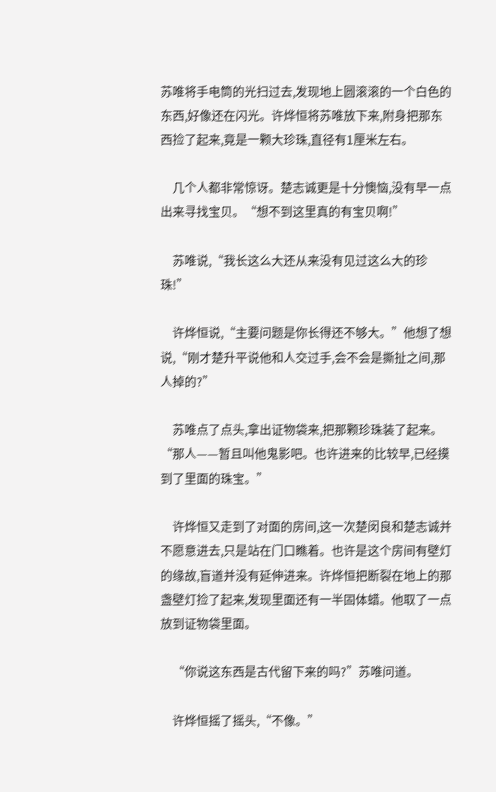苏唯将手电筒的光扫过去,发现地上圆滚滚的一个白色的东西,好像还在闪光。许烨恒将苏唯放下来,附身把那东西捡了起来,竟是一颗大珍珠,直径有1厘米左右。

    几个人都非常惊讶。楚志诚更是十分懊恼,没有早一点出来寻找宝贝。“想不到这里真的有宝贝啊!”

    苏唯说,“我长这么大还从来没有见过这么大的珍珠!”

    许烨恒说,“主要问题是你长得还不够大。”他想了想说,“刚才楚升平说他和人交过手,会不会是撕扯之间,那人掉的?”

    苏唯点了点头,拿出证物袋来,把那颗珍珠装了起来。“那人——暂且叫他鬼影吧。也许进来的比较早,已经摸到了里面的珠宝。”

    许烨恒又走到了对面的房间,这一次楚闵良和楚志诚并不愿意进去,只是站在门口瞧着。也许是这个房间有壁灯的缘故,盲道并没有延伸进来。许烨恒把断裂在地上的那盏壁灯捡了起来,发现里面还有一半固体蜡。他取了一点放到证物袋里面。

    “你说这东西是古代留下来的吗?”苏唯问道。

    许烨恒摇了摇头,“不像。”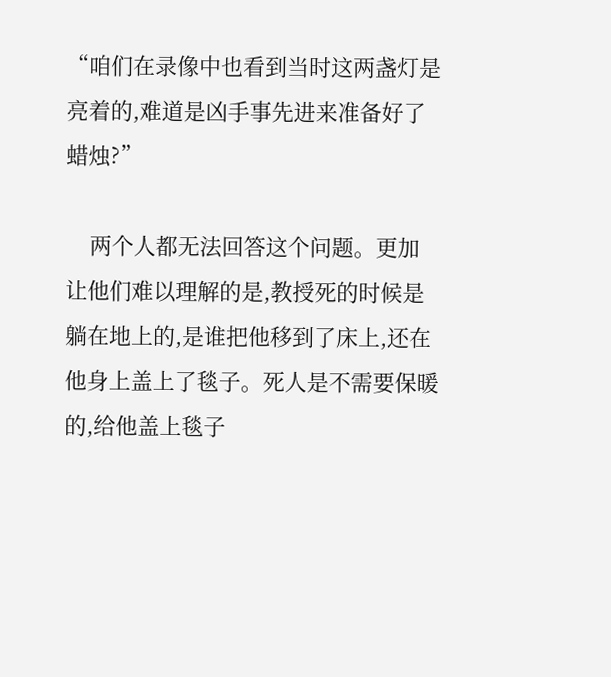“咱们在录像中也看到当时这两盏灯是亮着的,难道是凶手事先进来准备好了蜡烛?”

    两个人都无法回答这个问题。更加让他们难以理解的是,教授死的时候是躺在地上的,是谁把他移到了床上,还在他身上盖上了毯子。死人是不需要保暖的,给他盖上毯子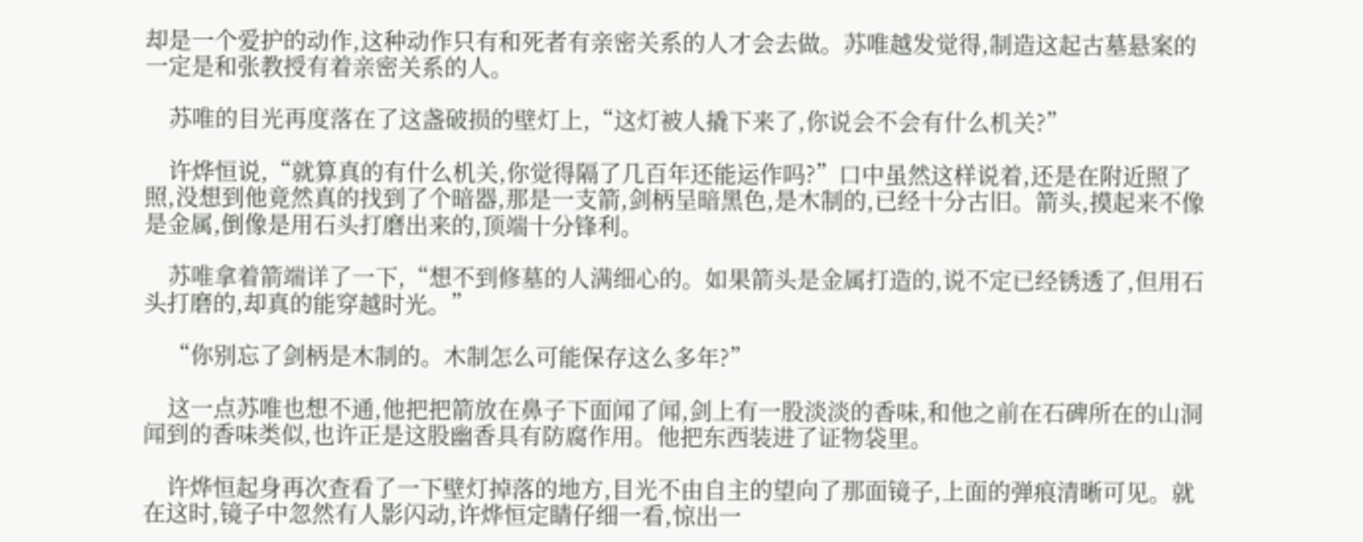却是一个爱护的动作,这种动作只有和死者有亲密关系的人才会去做。苏唯越发觉得,制造这起古墓悬案的一定是和张教授有着亲密关系的人。

    苏唯的目光再度落在了这盏破损的壁灯上,“这灯被人撬下来了,你说会不会有什么机关?”

    许烨恒说,“就算真的有什么机关,你觉得隔了几百年还能运作吗?”口中虽然这样说着,还是在附近照了照,没想到他竟然真的找到了个暗器,那是一支箭,剑柄呈暗黑色,是木制的,已经十分古旧。箭头,摸起来不像是金属,倒像是用石头打磨出来的,顶端十分锋利。

    苏唯拿着箭端详了一下,“想不到修墓的人满细心的。如果箭头是金属打造的,说不定已经锈透了,但用石头打磨的,却真的能穿越时光。”

    “你别忘了剑柄是木制的。木制怎么可能保存这么多年?”

    这一点苏唯也想不通,他把把箭放在鼻子下面闻了闻,剑上有一股淡淡的香味,和他之前在石碑所在的山洞闻到的香味类似,也许正是这股幽香具有防腐作用。他把东西装进了证物袋里。

    许烨恒起身再次查看了一下壁灯掉落的地方,目光不由自主的望向了那面镜子,上面的弹痕清晰可见。就在这时,镜子中忽然有人影闪动,许烨恒定睛仔细一看,惊出一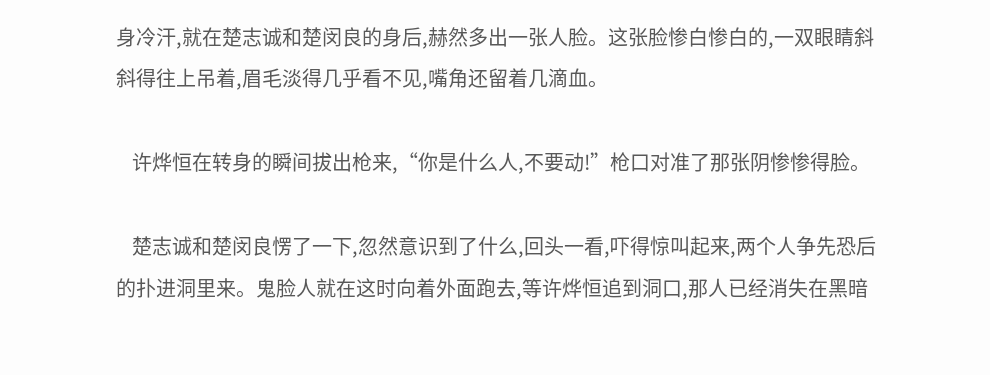身冷汗,就在楚志诚和楚闵良的身后,赫然多出一张人脸。这张脸惨白惨白的,一双眼睛斜斜得往上吊着,眉毛淡得几乎看不见,嘴角还留着几滴血。

    许烨恒在转身的瞬间拔出枪来,“你是什么人,不要动!”枪口对准了那张阴惨惨得脸。

    楚志诚和楚闵良愣了一下,忽然意识到了什么,回头一看,吓得惊叫起来,两个人争先恐后的扑进洞里来。鬼脸人就在这时向着外面跑去,等许烨恒追到洞口,那人已经消失在黑暗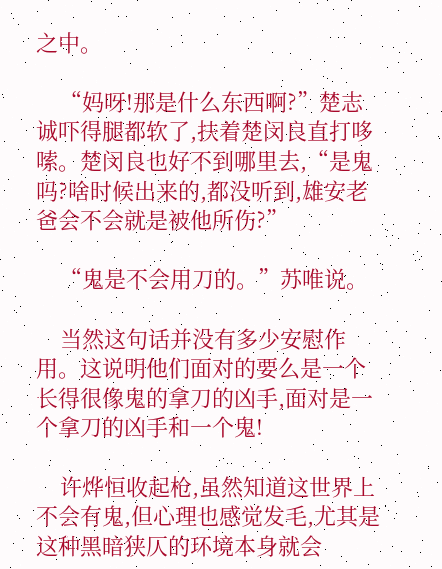之中。

    “妈呀!那是什么东西啊?”楚志诚吓得腿都软了,扶着楚闵良直打哆嗦。楚闵良也好不到哪里去,“是鬼吗?啥时候出来的,都没听到,雄安老爸会不会就是被他所伤?”

    “鬼是不会用刀的。”苏唯说。

    当然这句话并没有多少安慰作用。这说明他们面对的要么是一个长得很像鬼的拿刀的凶手,面对是一个拿刀的凶手和一个鬼!

    许烨恒收起枪,虽然知道这世界上不会有鬼,但心理也感觉发毛,尤其是这种黑暗狭仄的环境本身就会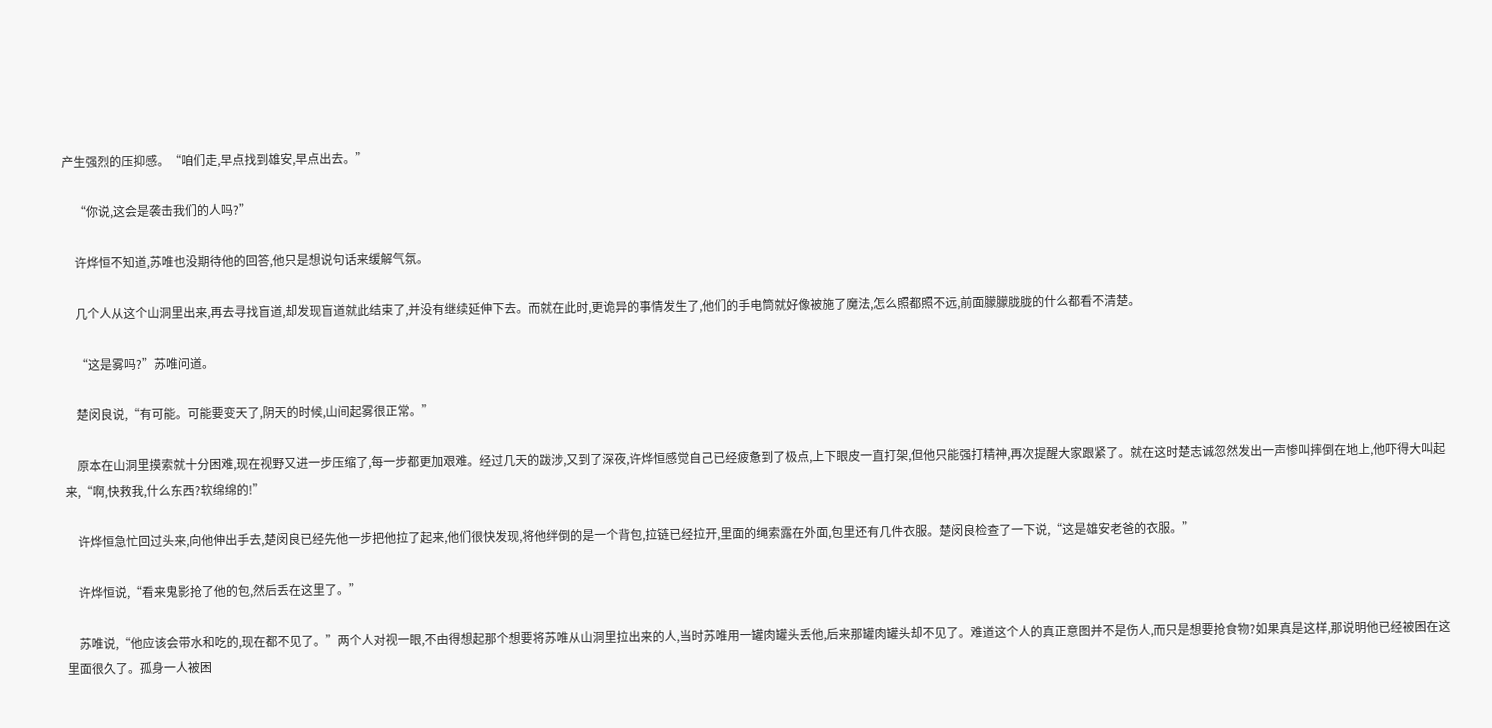产生强烈的压抑感。“咱们走,早点找到雄安,早点出去。”

    “你说,这会是袭击我们的人吗?”

    许烨恒不知道,苏唯也没期待他的回答,他只是想说句话来缓解气氛。

    几个人从这个山洞里出来,再去寻找盲道,却发现盲道就此结束了,并没有继续延伸下去。而就在此时,更诡异的事情发生了,他们的手电筒就好像被施了魔法,怎么照都照不远,前面朦朦胧胧的什么都看不清楚。

    “这是雾吗?”苏唯问道。

    楚闵良说,“有可能。可能要变天了,阴天的时候,山间起雾很正常。”

    原本在山洞里摸索就十分困难,现在视野又进一步压缩了,每一步都更加艰难。经过几天的跋涉,又到了深夜,许烨恒感觉自己已经疲惫到了极点,上下眼皮一直打架,但他只能强打精神,再次提醒大家跟紧了。就在这时楚志诚忽然发出一声惨叫摔倒在地上,他吓得大叫起来,“啊,快救我,什么东西?软绵绵的!”

    许烨恒急忙回过头来,向他伸出手去,楚闵良已经先他一步把他拉了起来,他们很快发现,将他绊倒的是一个背包,拉链已经拉开,里面的绳索露在外面,包里还有几件衣服。楚闵良检查了一下说,“这是雄安老爸的衣服。”

    许烨恒说,“看来鬼影抢了他的包,然后丢在这里了。”

    苏唯说,“他应该会带水和吃的,现在都不见了。”两个人对视一眼,不由得想起那个想要将苏唯从山洞里拉出来的人,当时苏唯用一罐肉罐头丢他,后来那罐肉罐头却不见了。难道这个人的真正意图并不是伤人,而只是想要抢食物?如果真是这样,那说明他已经被困在这里面很久了。孤身一人被困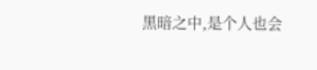黑暗之中,是个人也会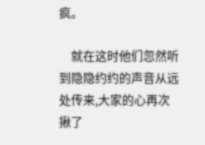疯。

    就在这时他们忽然听到隐隐约约的声音从远处传来,大家的心再次揪了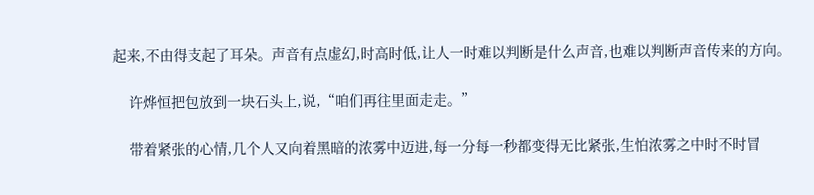起来,不由得支起了耳朵。声音有点虚幻,时高时低,让人一时难以判断是什么声音,也难以判断声音传来的方向。

    许烨恒把包放到一块石头上,说,“咱们再往里面走走。”

    带着紧张的心情,几个人又向着黑暗的浓雾中迈进,每一分每一秒都变得无比紧张,生怕浓雾之中时不时冒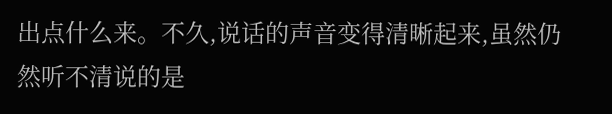出点什么来。不久,说话的声音变得清晰起来,虽然仍然听不清说的是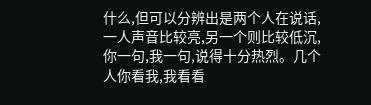什么,但可以分辨出是两个人在说话,一人声音比较亮,另一个则比较低沉,你一句,我一句,说得十分热烈。几个人你看我,我看看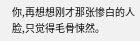你,再想想刚才那张惨白的人脸,只觉得毛骨悚然。